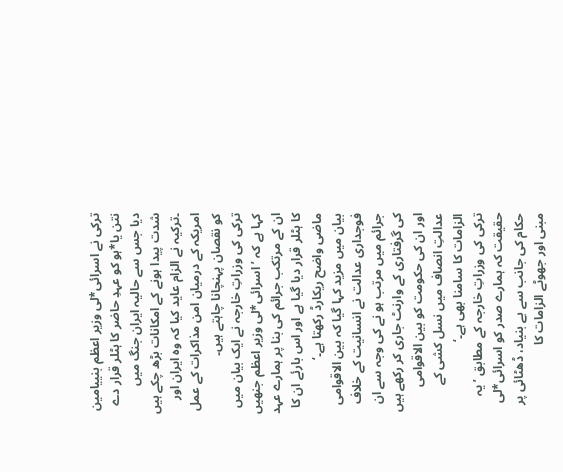ترکی نے اسرائی*لی وزیر اعظم بنییامین نتن یا*ہو کو عہدِ حاضر کا ہٹلر قرار دے دیا جس سے حالیہ ایران جنگ میں شدت پیدا ہونے کے امکانات بڑھ چکے ہیں ۔ترکیہ نے الزام عاید کیا کہ وہ ایران اور امریکہ کے درمیان امن مذاکرات کے عمل کو نقصان پہنچانا چاہتے ہیں۔
ترکی کی وزراتِ خارجہ نے ایک بیان میں کہا ہے کہ ’اسرائی*لی وزیر اعظم جنھیں ان کے مرتکب جرائم کی بنا پر ہمارے عہد کا ہٹلر قرار دیا گیا ہے اور اس بارئے ان کا ماضی واضح ریکارڈ رکھتا ہے۔‘
بیان میں مزید کہا گیا کہ بین الاقوامی فوجداری عدالت نے انسانیت کے خلاف جرائم میں مرتب ہو نے کی وجہ سے ان کی گرفتاری کے وارنٹ جاری کر رکھے ہیں اور ان کی حکومت کو بین الاقوامی عدالتِ انصاف میں نسل کشی کے الزامات کا سامنا بھی ہے۔‘
ترکی کی وزراتِ خارجہ کے مطابق ’یہ حقیقت کہ ہمارے صدر کو اسرائی*لی حکام کی جانب سے بے بنیاد، ڈھٹائی پر مبنی اور جھوٹے الزامات کا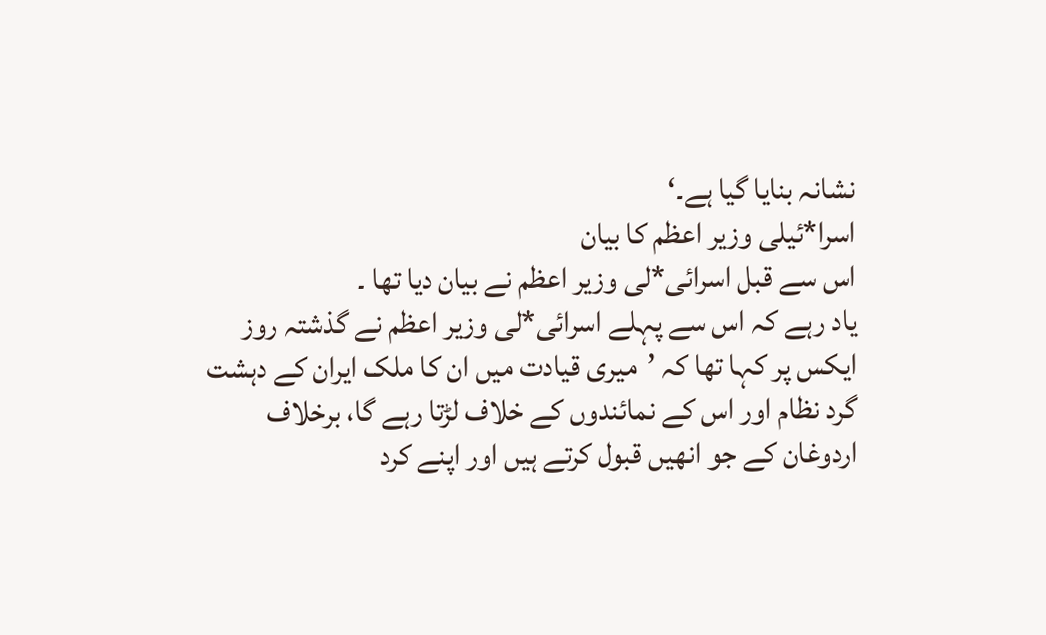نشانہ بنایا گیا ہے۔‘
اسرا*ئیلی وزیر اعظم کا بیان
اس سے قبل اسرائی*لی وزیر اعظم نے بیان دیا تھا ۔
یاد رہے کہ اس سے پہلے اسرائی*لی وزیر اعظم نے گذشتہ روز ایکس پر کہا تھا کہ ’میری قیادت میں ان کا ملک ایران کے دہشت گرد نظام اور اس کے نمائندوں کے خلاف لڑتا رہے گا، برخلاف اردوغان کے جو انھیں قبول کرتے ہیں اور اپنے کرد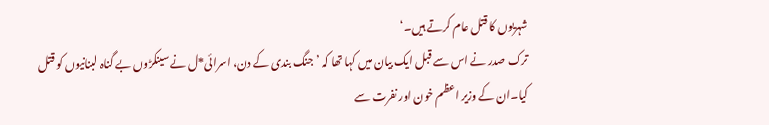شہریوں کا قتل عام کرتے ہیں۔‘
ترک صدر نے اس سے قبل ایک بیان میں کہا تھا کہ ’جنگ بندی کے دن، اسرائی*ل نے سینکڑوں بے گناہ لبنانیوں کو قتل کیا۔ان کے وزیر اعظم خون اور نفرت سے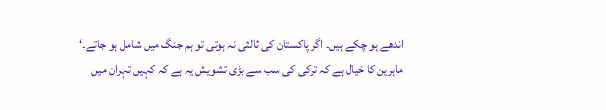اندھے ہو چکے ہیں۔ اگر پاکستان کی ثالثی نہ ہوتی تو ہم جنگ میں شامل ہو جاتے۔‘
ماہرین کا خیال ہے کہ ترکی کی سب سے بڑی تشویش یہ ہے کہ کہیں تہران میں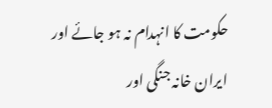حکومت کا انہدام نہ ہو جائے اور ایران خانہ جنگی اور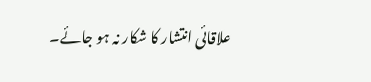علاقائی انتشار کا شکار نہ ہو جائے۔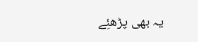یہ بھی پڑھئِے